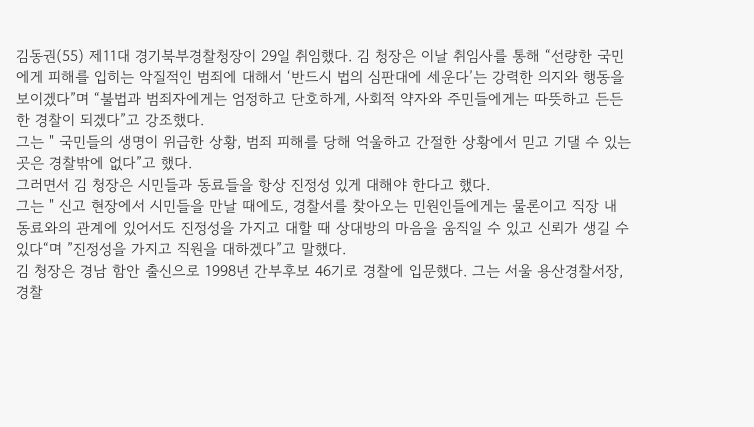김동권(55) 제11대 경기북부경찰청장이 29일 취임했다. 김 청장은 이날 취임사를 통해 “선량한 국민에게 피해를 입히는 악질적인 범죄에 대해서 ‘반드시 법의 심판대에 세운다’는 강력한 의지와 행동을 보이겠다”며 “불법과 범죄자에게는 엄정하고 단호하게, 사회적 약자와 주민들에게는 따뜻하고 든든한 경찰이 되겠다”고 강조했다.
그는 " 국민들의 생명이 위급한 상황, 범죄 피해를 당해 억울하고 간절한 상황에서 믿고 기댈 수 있는 곳은 경찰밖에 없다”고 했다.
그러면서 김 청장은 시민들과 동료들을 항상 진정성 있게 대해야 한다고 했다.
그는 " 신고 현장에서 시민들을 만날 때에도, 경찰서를 찾아오는 민원인들에게는 물론이고 직장 내 동료와의 관계에 있어서도 진정성을 가지고 대할 때 상대방의 마음을 움직일 수 있고 신뢰가 생길 수 있다“며 ”진정성을 가지고 직원을 대하겠다”고 말했다.
김 청장은 경남 함안 출신으로 1998년 간부후보 46기로 경찰에 입문했다. 그는 서울 용산경찰서장, 경찰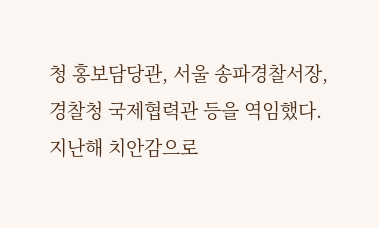청 홍보담당관, 서울 송파경찰서장, 경찰청 국제협력관 등을 역임했다. 지난해 치안감으로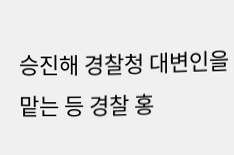승진해 경찰청 대변인을 맡는 등 경찰 홍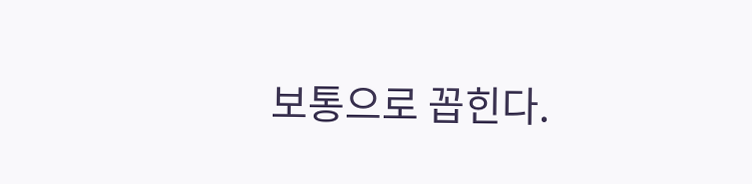보통으로 꼽힌다.